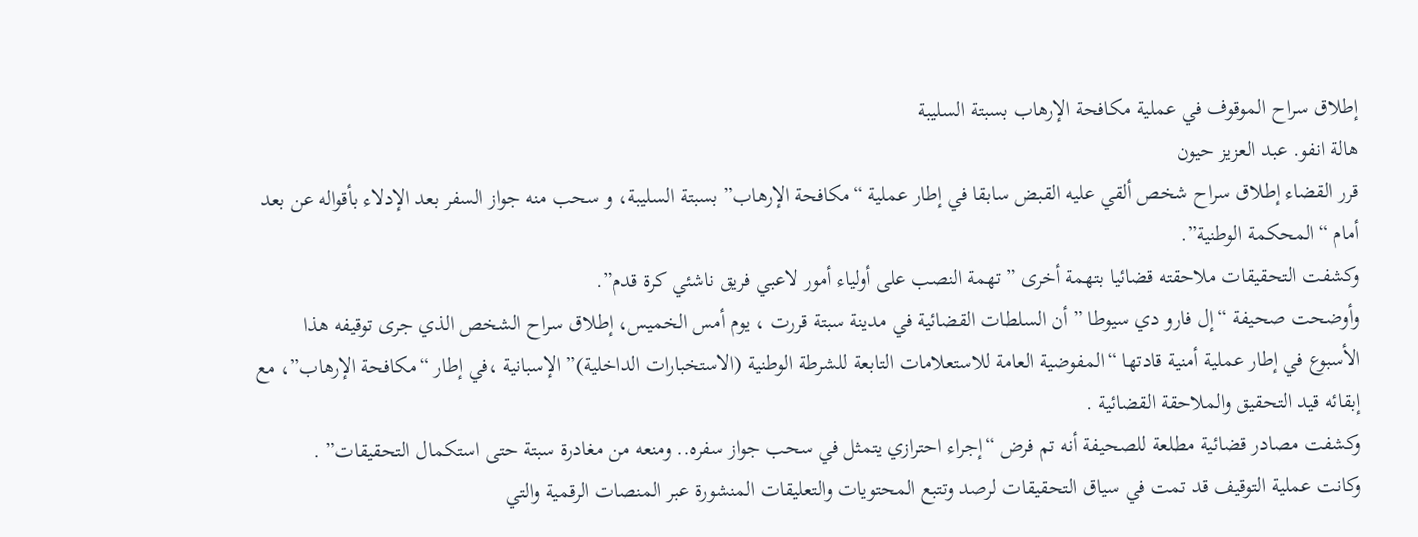إطلاق سراح الموقوف في عملية مكافحة الإرهاب بسبتة السليبة
هالة انفو. عبد العزيز حيون
قرر القضاء إطلاق سراح شخص ألقي عليه القبض سابقا في إطار عملية “مكافحة الإرهاب” بسبتة السليبة، و سحب منه جواز السفر بعد الإدلاء بأقواله عن بعد أمام “المحكمة الوطنية”.
وكشفت التحقيقات ملاحقته قضائيا بتهمة أخرى ” تهمة النصب على أولياء أمور لاعبي فريق ناشئي كرة قدم”.
وأوضحت صحيفة “إل فارو دي سيوطا ” أن السلطات القضائية في مدينة سبتة قررت ، يوم أمس الخميس، إطلاق سراح الشخص الذي جرى توقيفه هذا الأسبوع في إطار عملية أمنية قادتها “المفوضية العامة للاستعلامات التابعة للشرطة الوطنية (الاستخبارات الداخلية)” الإسبانية ،في إطار “مكافحة الإرهاب”، مع إبقائه قيد التحقيق والملاحقة القضائية .
وكشفت مصادر قضائية مطلعة للصحيفة أنه تم فرض “إجراء احترازي يتمثل في سحب جواز سفره.. ومنعه من مغادرة سبتة حتى استكمال التحقيقات” .
وكانت عملية التوقيف قد تمت في سياق التحقيقات لرصد وتتبع المحتويات والتعليقات المنشورة عبر المنصات الرقمية والتي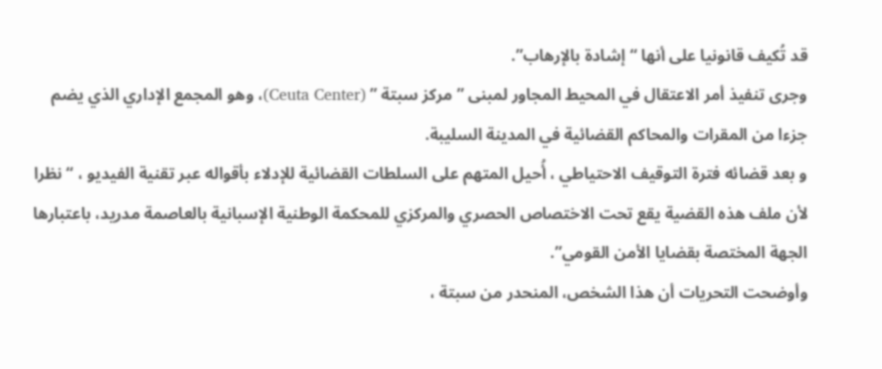قد تُكيف قانونيا على أنها “إشادة بالإرهاب”.
وجرى تنفيذ أمر الاعتقال في المحيط المجاور لمبنى ” مركز سبتة ” (Ceuta Center)، وهو المجمع الإداري الذي يضم جزءا من المقرات والمحاكم القضائية في المدينة السليبة.
و بعد قضائه فترة التوقيف الاحتياطي ، أُحيل المتهم على السلطات القضائية للإدلاء بأقواله عبر تقنية الفيديو ، “نظرا لأن ملف هذه القضية يقع تحت الاختصاص الحصري والمركزي للمحكمة الوطنية الإسبانية بالعاصمة مدريد، باعتبارها الجهة المختصة بقضايا الأمن القومي”.
وأوضحت التحريات أن هذا الشخص، المنحدر من سبتة ،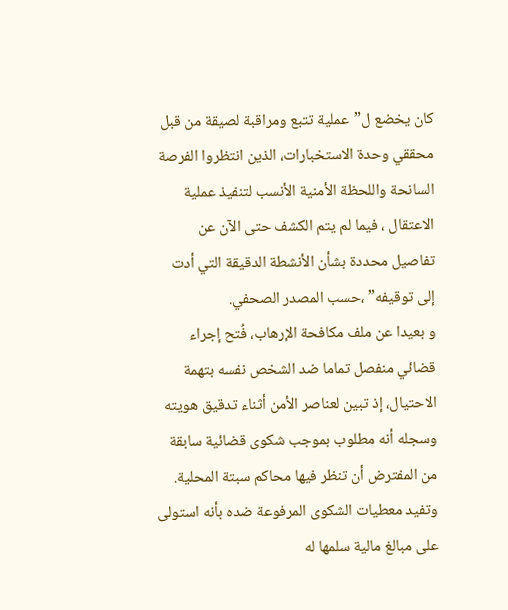كان يخضع ل”عملية تتبع ومراقبة لصيقة من قبل محققي وحدة الاستخبارات، الذين انتظروا الفرصة السانحة واللحظة الأمنية الأنسب لتنفيذ عملية الاعتقال ، فيما لم يتم الكشف حتى الآن عن تفاصيل محددة بشأن الأنشطة الدقيقة التي أدت إلى توقيفه” ،حسب المصدر الصحفي.
و بعيدا عن ملف مكافحة الإرهاب، فُتح إجراء قضائي منفصل تماما ضد الشخص نفسه بتهمة الاحتيال، إذ تبين لعناصر الأمن أثناء تدقيق هويته وسجله أنه مطلوب بموجب شكوى قضائية سابقة من المفترض أن تنظر فيها محاكم سبتة المحلية.
وتفيد معطيات الشكوى المرفوعة ضده بأنه استولى على مبالغ مالية سلمها له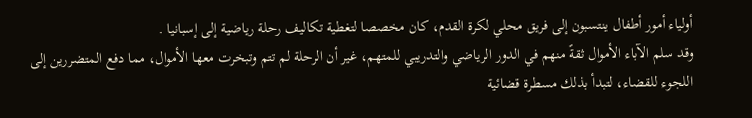أولياء أمور أطفال ينتسبون إلى فريق محلي لكرة القدم، كان مخصصا لتغطية تكاليف رحلة رياضية إلى إسبانيا .
وقد سلم الآباء الأموال ثقةً منهم في الدور الرياضي والتدريبي للمتهم، غير أن الرحلة لم تتم وتبخرت معها الأموال، مما دفع المتضررين إلى اللجوء للقضاء، لتبدأ بذلك مسطرة قضائية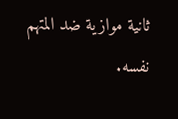ثانية موازية ضد المتهم نفسه.